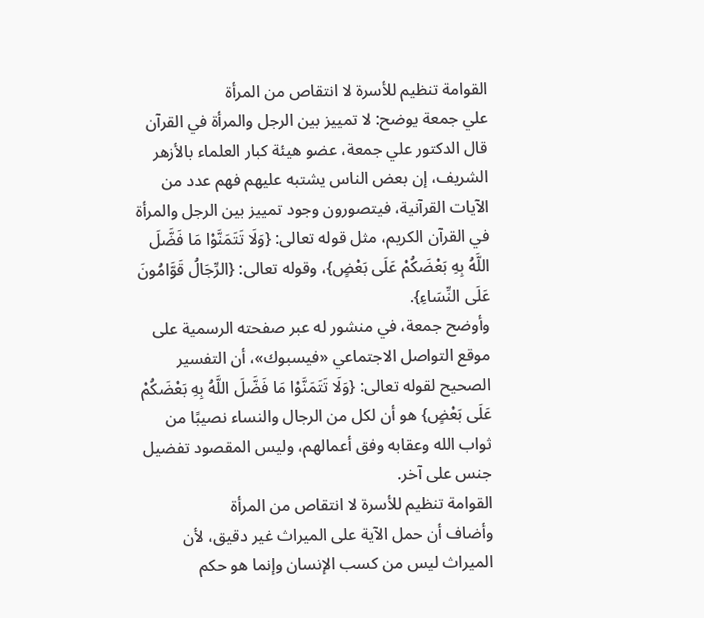القوامة تنظيم للأسرة لا انتقاص من المرأة
علي جمعة يوضح: لا تمييز بين الرجل والمرأة في القرآن
قال الدكتور علي جمعة، عضو هيئة كبار العلماء بالأزهر الشريف، إن بعض الناس يشتبه عليهم فهم عدد من الآيات القرآنية، فيتصورون وجود تمييز بين الرجل والمرأة في القرآن الكريم، مثل قوله تعالى: {وَلَا تَتَمَنَّوْا مَا فَضَّلَ اللَّهُ بِهِ بَعْضَكُمْ عَلَى بَعْضٍ}، وقوله تعالى: {الرِّجَالُ قَوَّامُونَ عَلَى النِّسَاءِ}.
وأوضح جمعة، في منشور له عبر صفحته الرسمية على موقع التواصل الاجتماعي «فيسبوك»، أن التفسير الصحيح لقوله تعالى: {وَلَا تَتَمَنَّوْا مَا فَضَّلَ اللَّهُ بِهِ بَعْضَكُمْ عَلَى بَعْضٍ} هو أن لكل من الرجال والنساء نصيبًا من ثواب الله وعقابه وفق أعمالهم، وليس المقصود تفضيل جنس على آخر.
القوامة تنظيم للأسرة لا انتقاص من المرأة
وأضاف أن حمل الآية على الميراث غير دقيق، لأن الميراث ليس من كسب الإنسان وإنما هو حكم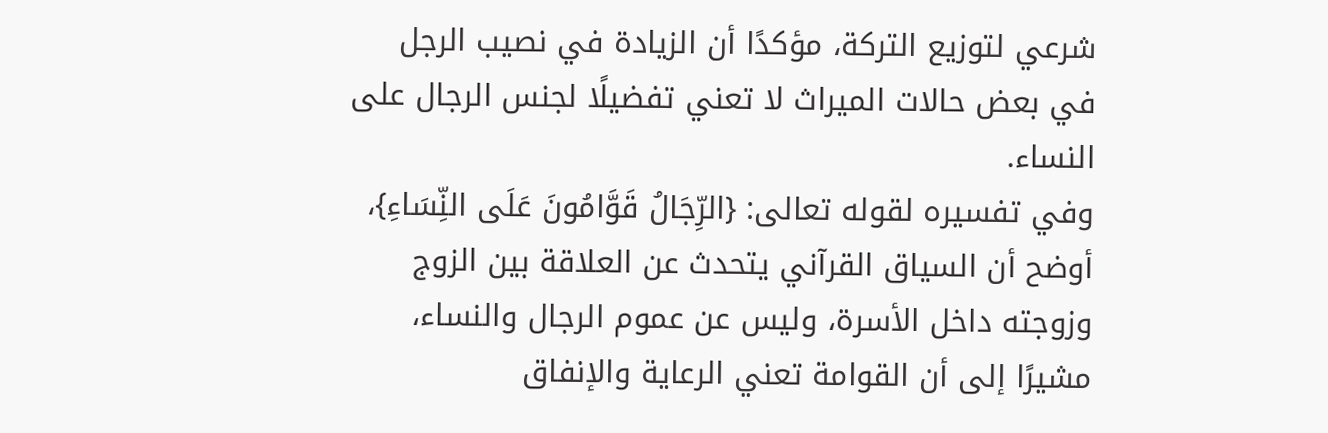شرعي لتوزيع التركة، مؤكدًا أن الزيادة في نصيب الرجل في بعض حالات الميراث لا تعني تفضيلًا لجنس الرجال على النساء.
وفي تفسيره لقوله تعالى: {الرِّجَالُ قَوَّامُونَ عَلَى النِّسَاءِ}، أوضح أن السياق القرآني يتحدث عن العلاقة بين الزوج وزوجته داخل الأسرة، وليس عن عموم الرجال والنساء، مشيرًا إلى أن القوامة تعني الرعاية والإنفاق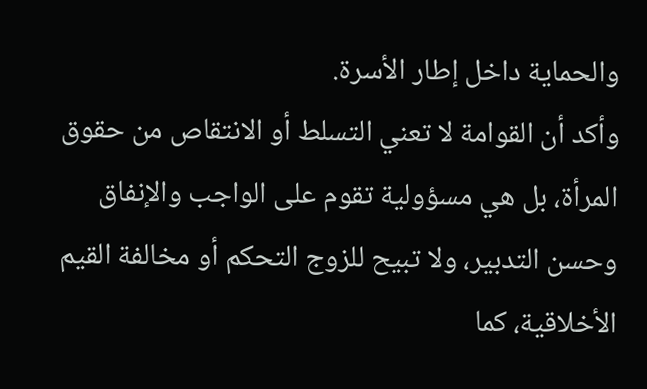والحماية داخل إطار الأسرة.
وأكد أن القوامة لا تعني التسلط أو الانتقاص من حقوق المرأة، بل هي مسؤولية تقوم على الواجب والإنفاق وحسن التدبير، ولا تبيح للزوج التحكم أو مخالفة القيم الأخلاقية، كما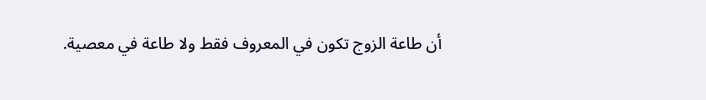أن طاعة الزوج تكون في المعروف فقط ولا طاعة في معصية.